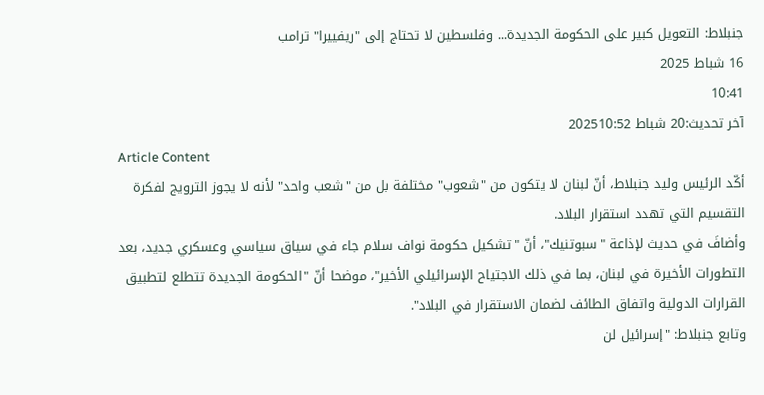جنبلاط: التعويل كبير على الحكومة الجديدة... وفلسطين لا تحتاج إلى "ريفييرا" ترامب
16 شباط 2025
10:41
آخر تحديث:20 شباط 202510:52
Article Content
أكّد الرئيس وليد جنبلاط، أنّ لبنان لا يتكون من "شعوب" مختلفة بل من "شعب واحد" لأنه لا يجوز الترويج لفكرة التقسيم التي تهدد استقرار البلاد.
وأضافَ في حديث لإذاعة "سبوتنيك"، أنّ "تشكيل حكومة نواف سلام جاء في سياق سياسي وعسكري جديد، بعد التطورات الأخيرة في لبنان، بما في ذلك الاجتياح الإسرائيلي الأخير"، موضحا أنّ "الحكومة الجديدة تتطلع لتطبيق القرارات الدولية واتفاق الطائف لضمان الاستقرار في البلاد".
وتابع جنبلاط: "إسرائيل لن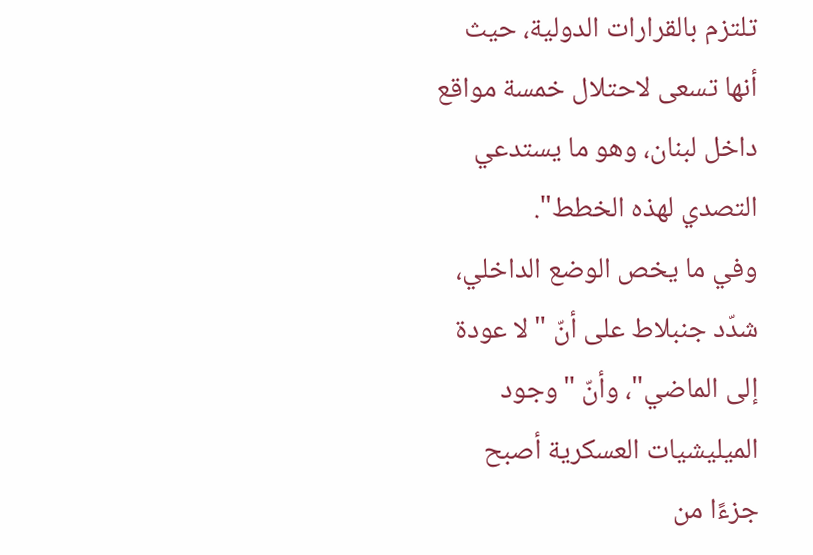تلتزم بالقرارات الدولية، حيث أنها تسعى لاحتلال خمسة مواقع داخل لبنان، وهو ما يستدعي التصدي لهذه الخطط".
وفي ما يخص الوضع الداخلي، شدّد جنبلاط على أنّ "لا عودة إلى الماضي"، وأنّ "وجود الميليشيات العسكرية أصبح جزءًا من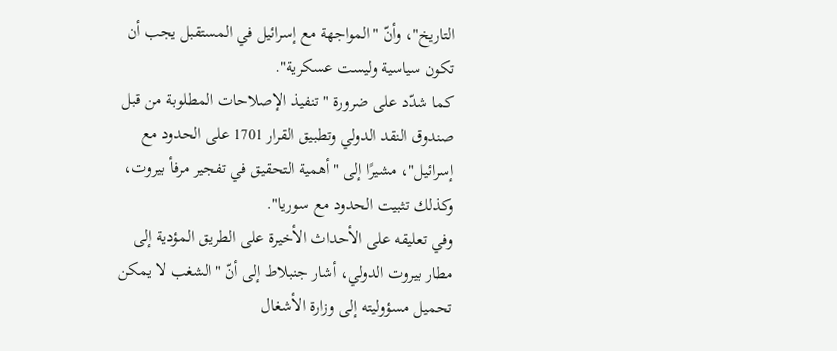التاريخ"، وأنّ "المواجهة مع إسرائيل في المستقبل يجب أن تكون سياسية وليست عسكرية".
كما شدّد على ضرورة "تنفيذ الإصلاحات المطلوبة من قبل صندوق النقد الدولي وتطبيق القرار 1701 على الحدود مع إسرائيل"، مشيرًا إلى "أهمية التحقيق في تفجير مرفأ بيروت، وكذلك تثبيت الحدود مع سوريا".
وفي تعليقه على الأحداث الأخيرة على الطريق المؤدية إلى مطار بيروت الدولي، أشار جنبلاط إلى أنّ "الشغب لا يمكن تحميل مسؤوليته إلى وزارة الأشغال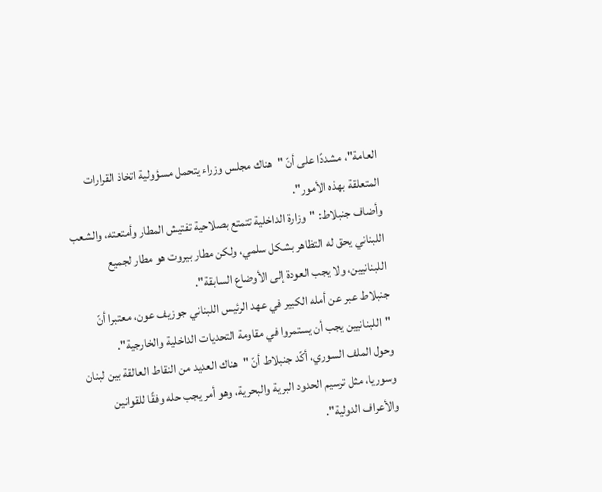العامة"، مشددًا على أنّ "هناك مجلس وزراء يتحمل مسؤولية اتخاذ القرارات المتعلقة بهذه الأمور".
وأضاف جنبلاط: "وزارة الداخلية تتمتع بصلاحية تفتيش المطار وأمتعته، والشعب اللبناني يحق له التظاهر بشكل سلمي، ولكن مطار بيروت هو مطار لجميع اللبنانيين، ولا يجب العودة إلى الأوضاع السابقة".
جنبلاط عبر عن أمله الكبير في عهد الرئيس اللبناني جوزيف عون، معتبرا أنّ "اللبنانيين يجب أن يستمروا في مقاومة التحديات الداخلية والخارجية".
وحول الملف السوري، أكّد جنبلاط أنّ "هناك العديد من النقاط العالقة بين لبنان وسوريا، مثل ترسيم الحدود البرية والبحرية، وهو أمر يجب حله وفقًا للقوانين والأعراف الدولية".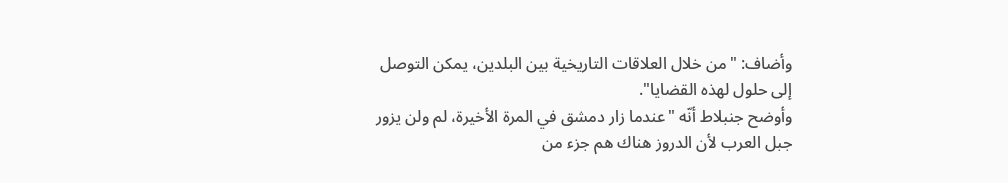وأضاف: "من خلال العلاقات التاريخية بين البلدين، يمكن التوصل إلى حلول لهذه القضايا".
وأوضح جنبلاط أنّه "عندما زار دمشق في المرة الأخيرة، لم ولن يزور جبل العرب لأن الدروز هناك هم جزء من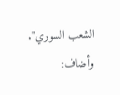الشعب السوري". وأضاف: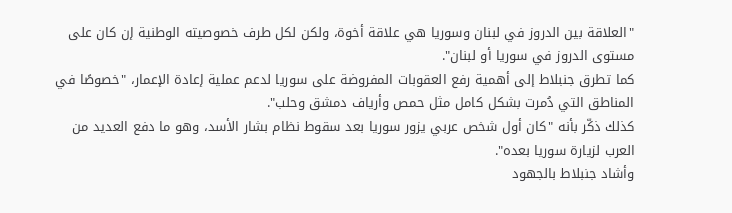"العلاقة بين الدروز في لبنان وسوريا هي علاقة أخوة، ولكن لكل طرف خصوصيته الوطنية إن كان على مستوى الدروز في سوريا أو لبنان".
كما تطرق جنبلاط إلى أهمية رفع العقوبات المفروضة على سوريا لدعم عملية إعادة الإعمار، "خصوصًا في المناطق التي دُمرت بشكل كامل مثل حمص وأرياف دمشق وحلب".
كذلك ذكّر بأنه "كان أول شخص عربي يزور سوريا بعد سقوط نظام بشار الأسد، وهو ما دفع العديد من العرب لزيارة سوريا بعده".
وأشاد جنبلاط بالجهود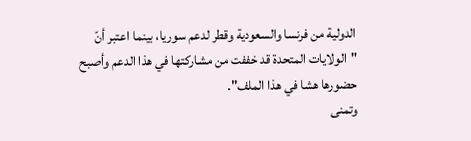الدولية من فرنسا والسعودية وقطر لدعم سوريا، بينما اعتبر أنّ "الولايات المتحدة قد خففت من مشاركتها في هذا الدعم وأصبح حضورها هشا في هذا الملف".
وتمنى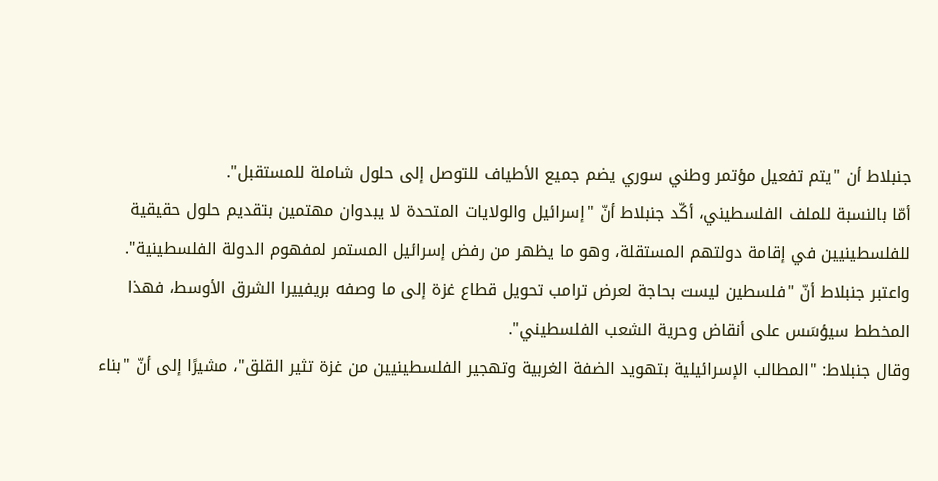جنبلاط أن "يتم تفعيل مؤتمر وطني سوري يضم جميع الأطياف للتوصل إلى حلول شاملة للمستقبل".
أمّا بالنسبة للملف الفلسطيني، أكّد جنبلاط أنّ "إسرائيل والولايات المتحدة لا يبدوان مهتمين بتقديم حلول حقيقية للفلسطينيين في إقامة دولتهم المستقلة، وهو ما يظهر من رفض إسرائيل المستمر لمفهوم الدولة الفلسطينية".
واعتبر جنبلاط أنّ "فلسطين ليست بحاجة لعرض ترامب تحويل قطاع غزة إلى ما وصفه بريفييرا الشرق الأوسط، فهذا المخطط سيؤسَس على أنقاض وحرية الشعب الفلسطيني".
وقال جنبلاط: "المطالب الإسرائيلية بتهويد الضفة الغربية وتهجير الفلسطينيين من غزة تثير القلق"، مشيرًا إلى أنّ "بناء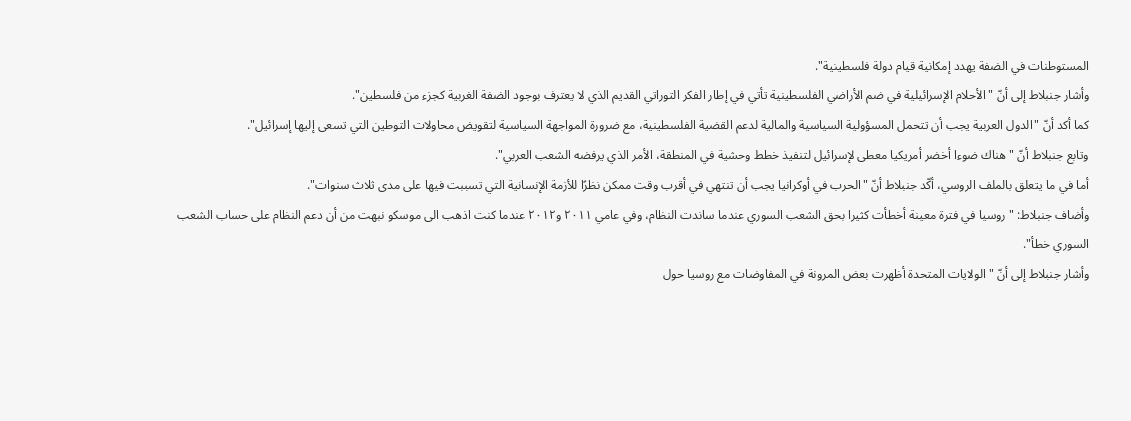المستوطنات في الضفة يهدد إمكانية قيام دولة فلسطينية".
وأشار جنبلاط إلى أنّ "الأحلام الإسرائيلية في ضم الأراضي الفلسطينية تأتي في إطار الفكر التوراتي القديم الذي لا يعترف بوجود الضفة الغربية كجزء من فلسطين".
كما أكد أنّ "الدول العربية يجب أن تتحمل المسؤولية السياسية والمالية لدعم القضية الفلسطينية، مع ضرورة المواجهة السياسية لتقويض محاولات التوطين التي تسعى إليها إسرائيل".
وتابع جنبلاط أنّ "هناك ضوءا أخضر أمريكيا معطى لإسرائيل لتنفيذ خطط وحشية في المنطقة، الأمر الذي يرفضه الشعب العربي".
أما في ما يتعلق بالملف الروسي، أكّد جنبلاط أنّ "الحرب في أوكرانيا يجب أن تنتهي في أقرب وقت ممكن نظرًا للأزمة الإنسانية التي تسببت فيها على مدى ثلاث سنوات".
وأضاف جنبلاط: "روسيا في فترة معينة أخطأت كثيرا بحق الشعب السوري عندما ساندت النظام، وفي عامي ٢٠١١ و٢٠١٢ عندما كنت اذهب الى موسكو نبهت من أن دعم النظام على حساب الشعب السوري خطأ".
وأشار جنبلاط إلى أنّ "الولايات المتحدة أظهرت بعض المرونة في المفاوضات مع روسيا حول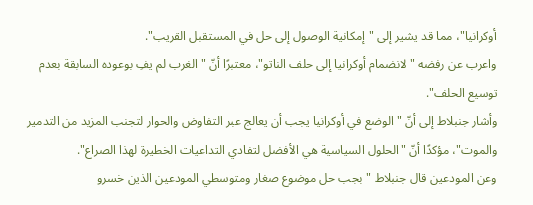أوكرانيا"، مما قد يشير إلى "إمكانية الوصول إلى حل في المستقبل القريب".
واعرب عن رفضه "لانضمام أوكرانيا إلى حلف الناتو"، معتبرًا أنّ "الغرب لم يفِ بوعوده السابقة بعدم توسيع الحلف".
وأشار جنبلاط إلى أنّ "الوضع في أوكرانيا يجب أن يعالج عبر التفاوض والحوار لتجنب المزيد من التدمير والموت"، مؤكدًا أنّ "الحلول السياسية هي الأفضل لتفادي التداعيات الخطيرة لهذا الصراع".
وعن المودعين قال جنبلاط "بجب حل موضوع صغار ومتوسطي المودعين الذين خسرو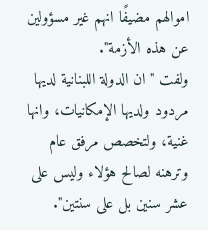اموالهم مضيفًا انهم غير مسؤولين عن هذه الأزمة".
ولفت " ان الدولة اللبنانية لديها مردود ولديها الإمكانيات، وانها غنية، ولتخصص مرفق عام وترهنه لصالح هؤلاء وليس على عشر سنين بل على سنتين".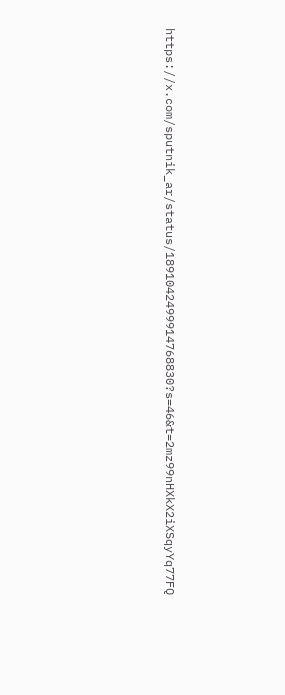https://x.com/sputnik_ar/status/1891042499914768830?s=46&t=2mz99nHXkX2iXSqyYq77FQ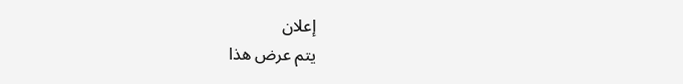إعلان
يتم عرض هذا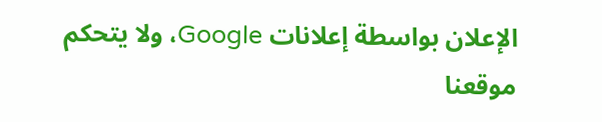الإعلان بواسطة إعلانات Google، ولا يتحكم موقعنا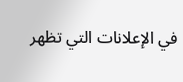في الإعلانات التي تظهر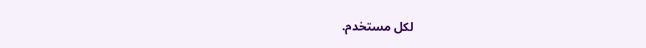لكل مستخدم.